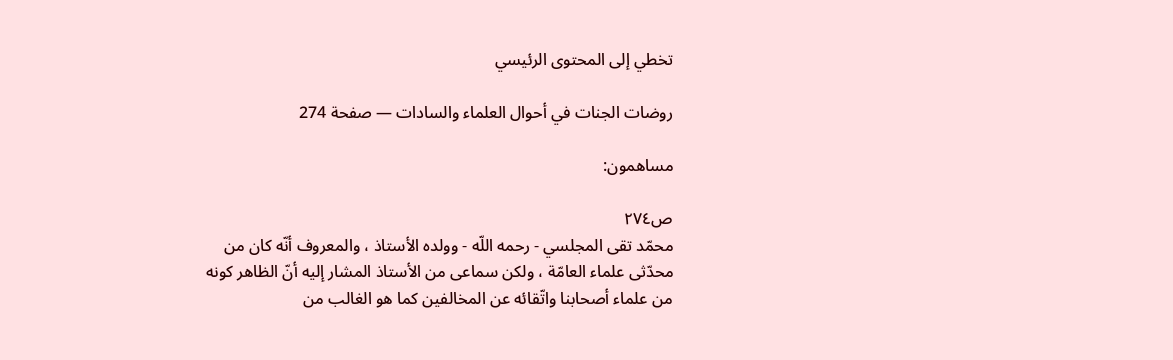تخطي إلى المحتوى الرئيسي

روضات الجنات في أحوال العلماء والسادات — صفحة 274

مساهمون:

ص٢٧٤
محمّد تقى المجلسي - رحمه اللّه - وولده الأستاذ ، والمعروف أنّه كان من محدّثى علماء العامّة ، ولكن سماعى من الأستاذ المشار إليه أنّ الظاهر كونه من علماء أصحابنا واتّقائه عن المخالفين كما هو الغالب من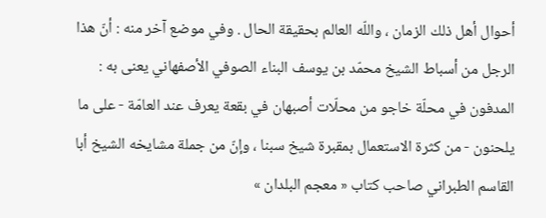أحوال أهل ذلك الزمان ، واللّه العالم بحقيقة الحال . وفي موضع آخر منه : أنّ هذا الرجل من أسباط الشيخ محمّد بن يوسف البناء الصوفي الأصفهاني يعنى به : المدفون في محلّة خاجو من محلّات أصبهان في بقعة يعرف عند العامّة - على ما يلحنون - من كثرة الاستعمال بمقبرة شيخ سبنا ، وإنّ من جملة مشايخه الشيخ أبا القاسم الطبراني صاحب كتاب « معجم البلدان »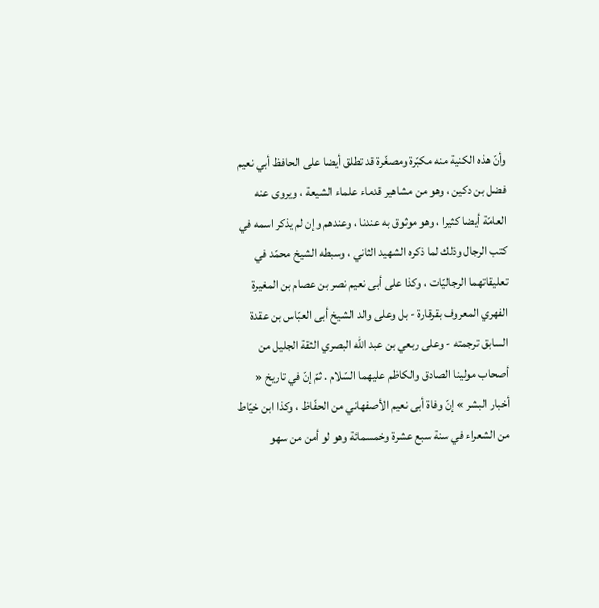وأنّ هذه الكنية منه مكبّرة ومصغّرة قد تطلق أيضا على الحافظ أبي نعيم فضل بن دكين ، وهو من مشاهير قدماء علماء الشيعة ، ويروى عنه العامّة أيضا كثيرا ، وهو موثوق به عندنا ، وعندهم وإن لم يذكر اسمه في كتب الرجال وذلك لما ذكره الشهيد الثاني ، وسبطه الشيخ محمّد في تعليقاتهما الرجاليّات ، وكذا على أبى نعيم نصر بن عصام بن المغيرة الفهري المعروف بقرقارة - بل وعلى والد الشيخ أبى العبّاس بن عقدة السابق ترجمته - وعلى ربعي بن عبد اللّه البصري الثقة الجليل من أصحاب مولينا الصادق والكاظم عليهما السّلام . ثمّ إنّ في تاريخ « أخبار البشر » إنّ وفاة أبى نعيم الأصفهاني من الحفّاظ ، وكذا ابن خيّاط من الشعراء في سنة سبع عشرة وخمسمائة وهو لو أمن من سهو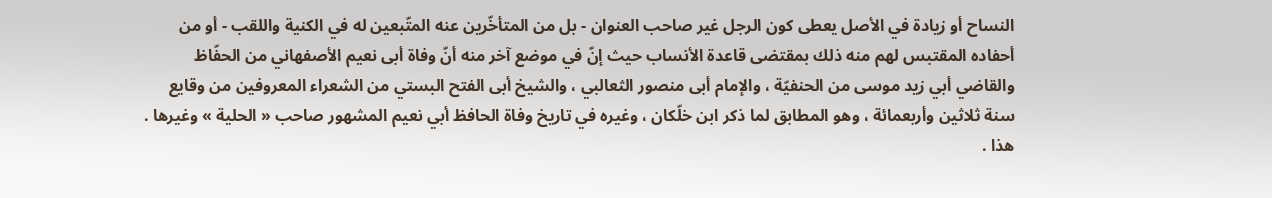النساح أو زيادة في الأصل يعطى كون الرجل غير صاحب العنوان - بل من المتأخّرين عنه المتّبعين له في الكنية واللقب - أو من أحفاده المقتبس لهم منه ذلك بمقتضى قاعدة الأنساب حيث إنّ في موضع آخر منه أنّ وفاة أبى نعيم الأصفهاني من الحفّاظ والقاضي أبي زيد موسى من الحنفيّة ، والإمام أبى منصور الثعالبي ، والشيخ أبى الفتح البستي من الشعراء المعروفين من وقايع سنة ثلاثين وأربعمائة ، وهو المطابق لما ذكر ابن خلّكان ، وغيره في تاريخ وفاة الحافظ أبي نعيم المشهور صاحب « الحلية » وغيرها . هذا .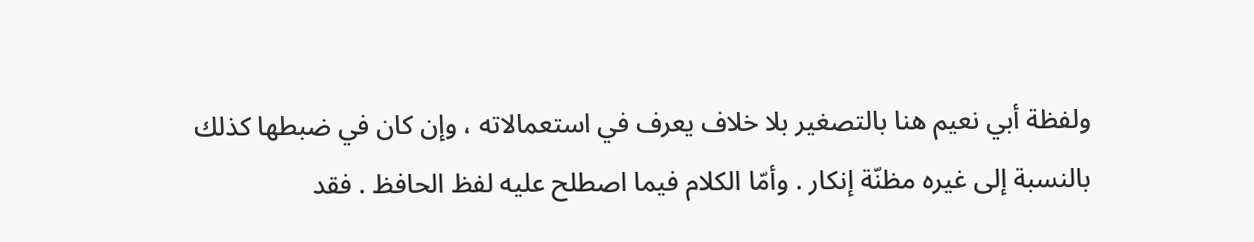ولفظة أبي نعيم هنا بالتصغير بلا خلاف يعرف في استعمالاته ، وإن كان في ضبطها كذلك بالنسبة إلى غيره مظنّة إنكار . وأمّا الكلام فيما اصطلح عليه لفظ الحافظ . فقد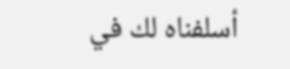أسلفناه لك في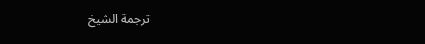ترجمة الشيخ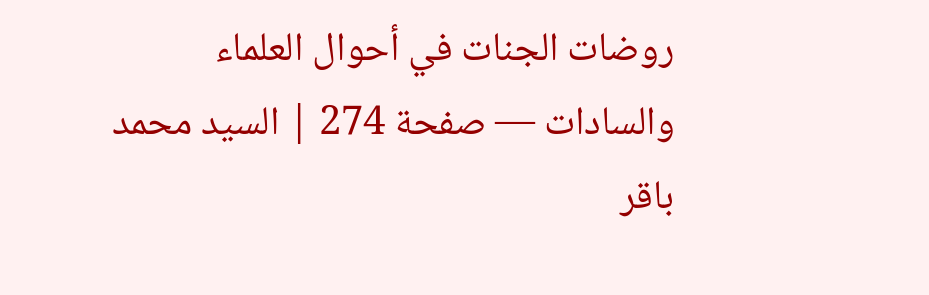روضات الجنات في أحوال العلماء والسادات — صفحة 274 | السيد محمد باقر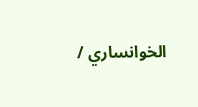الخوانساري /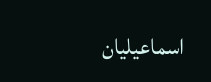اسماعيليان